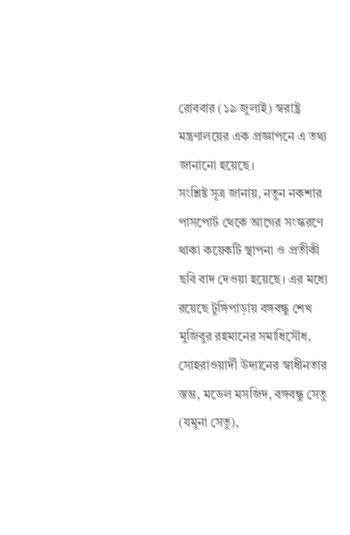রোববার (১৯ জুলাই) স্বরাষ্ট্র মন্ত্রণালয়ের এক প্রজ্ঞাপনে এ তথ্য জানানো হয়েছে।
সংশ্লিষ্ট সূত্র জানায়, নতুন নকশার পাসপোর্ট থেকে আগের সংস্করণে থাকা কয়েকটি স্থাপনা ও প্রতীকী ছবি বাদ দেওয়া হয়েছে। এর মধ্যে রয়েছে টুঙ্গিপাড়ায় বঙ্গবন্ধু শেখ মুজিবুর রহমানের সমাধিসৌধ, সোহরাওয়ার্দী উদ্যানের স্বাধীনতার স্তম্ভ, মডেল মসজিদ, বঙ্গবন্ধু সেতু (যমুনা সেতু),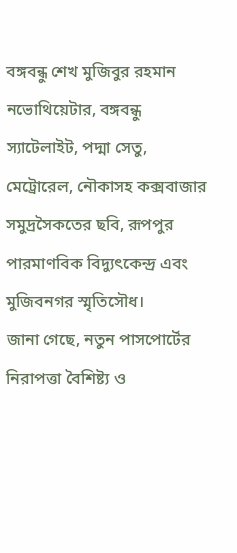বঙ্গবন্ধু শেখ মুজিবুর রহমান নভোথিয়েটার, বঙ্গবন্ধু স্যাটেলাইট, পদ্মা সেতু, মেট্রোরেল, নৌকাসহ কক্সবাজার সমুদ্রসৈকতের ছবি, রূপপুর পারমাণবিক বিদ্যুৎকেন্দ্র এবং মুজিবনগর স্মৃতিসৌধ।
জানা গেছে, নতুন পাসপোর্টের নিরাপত্তা বৈশিষ্ট্য ও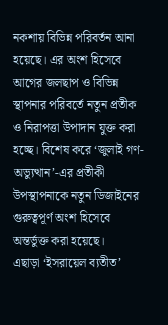নকশায় বিভিন্ন পরিবর্তন আনা হয়েছে। এর অংশ হিসেবে আগের জলছাপ ও বিভিন্ন স্থাপনার পরিবর্তে নতুন প্রতীক ও নিরাপত্তা উপাদান যুক্ত করা হচ্ছে। বিশেষ করে ‘জুলাই গণ-অভ্যুত্থান’-এর প্রতীকী উপস্থাপনাকে নতুন ডিজাইনের গুরুত্বপূর্ণ অংশ হিসেবে অন্তর্ভুক্ত করা হয়েছে।
এছাড়া ‘ইসরায়েল ব্যতীত’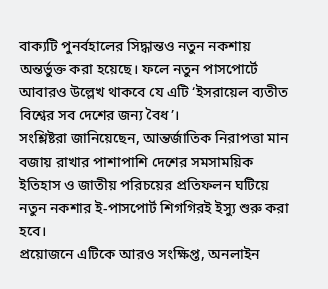বাক্যটি পুনর্বহালের সিদ্ধান্তও নতুন নকশায় অন্তর্ভুক্ত করা হয়েছে। ফলে নতুন পাসপোর্টে আবারও উল্লেখ থাকবে যে এটি ‘ইসরায়েল ব্যতীত বিশ্বের সব দেশের জন্য বৈধ’।
সংশ্লিষ্টরা জানিয়েছেন, আন্তর্জাতিক নিরাপত্তা মান বজায় রাখার পাশাপাশি দেশের সমসাময়িক ইতিহাস ও জাতীয় পরিচয়ের প্রতিফলন ঘটিয়ে নতুন নকশার ই-পাসপোর্ট শিগগিরই ইস্যু শুরু করা হবে।
প্রয়োজনে এটিকে আরও সংক্ষিপ্ত, অনলাইন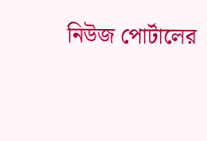নিউজ পোর্টালের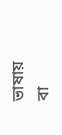ভাষায় বা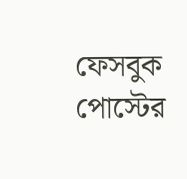ফেসবুক পোস্টের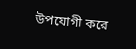উপযোগী করে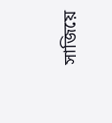সাজিয়ে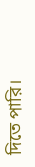দিতে পারি।